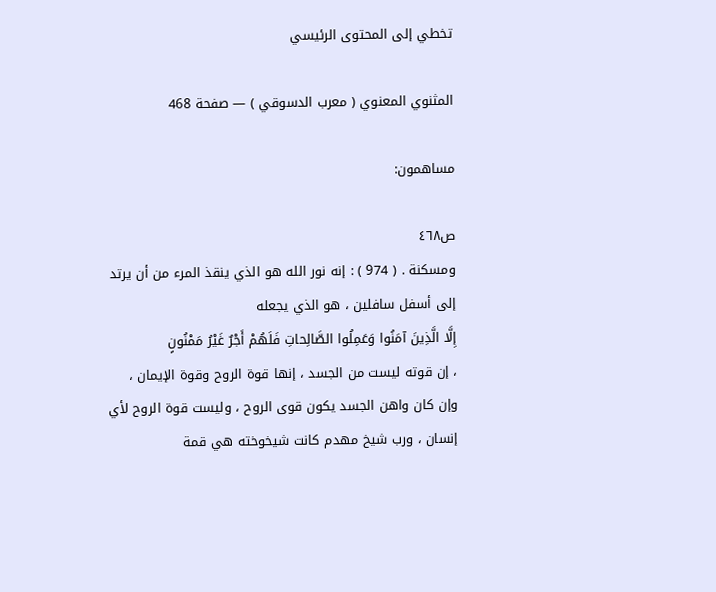تخطي إلى المحتوى الرئيسي

المثنوي المعنوي ( معرب الدسوقي ) — صفحة 468

مساهمون:

ص٤٦٨
ومسكنة . ( 974 ) : إنه نور الله هو الذي ينقذ المرء من أن يرتد إلى أسفل سافلين ، هو الذي يجعله
إِلَّا الَّذِينَ آمَنُوا وَعَمِلُوا الصَّالِحاتِ فَلَهُمْ أَجْرٌ غَيْرُ مَمْنُونٍ
، إن قوته ليست من الجسد ، إنها قوة الروح وقوة الإيمان ، وإن كان واهن الجسد يكون قوى الروح ، وليست قوة الروح لأي إنسان ، ورب شيخ مهدم كانت شيخوخته هي قمة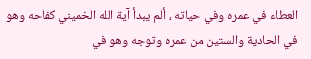العطاء في عمره وفي حياته ، ألم يبدأ آية الله الخميني كفاحه وهو في الحادية والستين من عمره وتوجه وهو في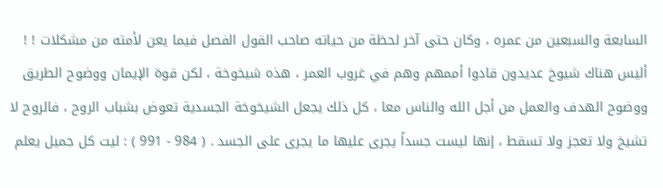السابعة والسبعين من عمره ، وكان حتى آخر لحظة من حياته صاحب القول الفصل فيما يعن لأمته من مشكلات ! ! أليس هناك شيوخ عديدون قادوا أممهم وهم في غروب العمر ، هذه شيخوخة ، لكن قوة الإيمان ووضوح الطريق ووضوح الهدف والعمل من أجل الله والناس معا ، كل ذلك يجعل الشيخوخة الجسدية تعوض بشباب الروح ، فالروح لا تشيخ ولا تعجز ولا تسقط ، إنها ليست جسداً يجرى عليها ما يجرى على الجسد . ( 984 - 991 ) : ليت كل جميل يعلم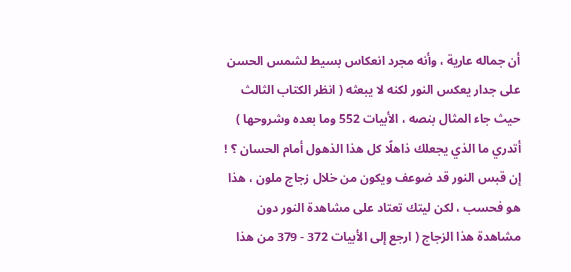أن جماله عارية ، وأنه مجرد انعكاس بسيط لشمس الحسن على جدار يعكس النور لكنه لا يبعثه ( انظر الكتاب الثالث حيث جاء المثال بنصه ، الأبيات 552 وما بعده وشروحها ) أتدري ما الذي يجعلك ذاهلًا كل هذا الذهول أمام الحسان ؟ ! إن قبس النور قد ضوعف ويكون من خلال زجاج ملون ، هذا هو فحسب ، لكن ليتك تعتاد على مشاهدة النور دون مشاهدة هذا الزجاج ( ارجع إلى الأبيات 372 - 379 من هذا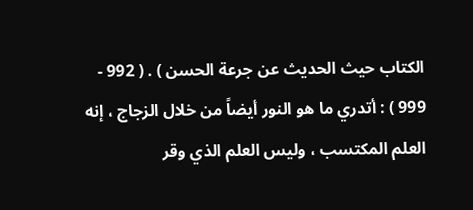الكتاب حيث الحديث عن جرعة الحسن ) . ( 992 - 999 ) : أتدري ما هو النور أيضاً من خلال الزجاج ، إنه العلم المكتسب ، وليس العلم الذي وقر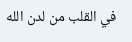في القلب من لدن الله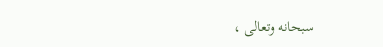سبحانه وتعالى ،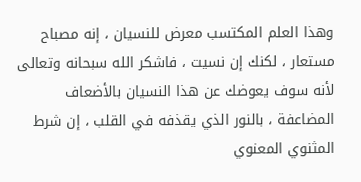وهذا العلم المكتسب معرض للنسيان ، إنه مصباح مستعار ، لكنك إن نسيت ، فاشكر الله سبحانه وتعالى لأنه سوف يعوضك عن هذا النسيان بالأضعاف المضاعفة ، بالنور الذي يقذفه في القلب ، إن شرط
المثنوي المعنوي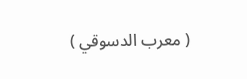( معرب الدسوقي )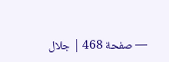— صفحة 468 | جلال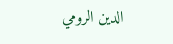الدين الرومي